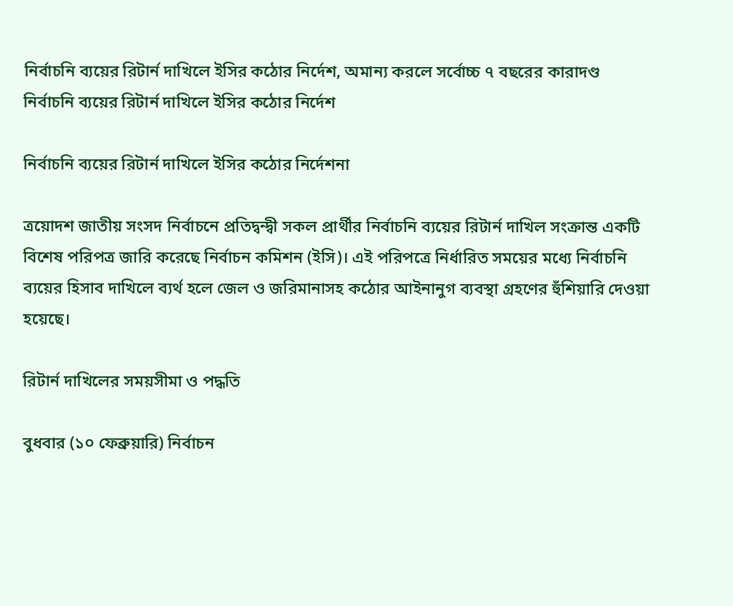নির্বাচনি ব্যয়ের রিটার্ন দাখিলে ইসির কঠোর নির্দেশ, অমান্য করলে সর্বোচ্চ ৭ বছরের কারাদণ্ড
নির্বাচনি ব্যয়ের রিটার্ন দাখিলে ইসির কঠোর নির্দেশ

নির্বাচনি ব্যয়ের রিটার্ন দাখিলে ইসির কঠোর নির্দেশনা

ত্রয়োদশ জাতীয় সংসদ নির্বাচনে প্রতিদ্বন্দ্বী সকল প্রার্থীর নির্বাচনি ব্যয়ের রিটার্ন দাখিল সংক্রান্ত একটি বিশেষ পরিপত্র জারি করেছে নির্বাচন কমিশন (ইসি)। এই পরিপত্রে নির্ধারিত সময়ের মধ্যে নির্বাচনি ব্যয়ের হিসাব দাখিলে ব্যর্থ হলে জেল ও জরিমানাসহ কঠোর আইনানুগ ব্যবস্থা গ্রহণের হুঁশিয়ারি দেওয়া হয়েছে।

রিটার্ন দাখিলের সময়সীমা ও পদ্ধতি

বুধবার (১০ ফেব্রুয়ারি) নির্বাচন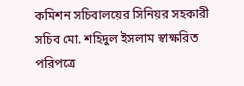কমিশন সচিবালয়ের সিনিয়র সহকারী সচিব মো. শহিদুল ইসলাম স্বাক্ষরিত পরিপত্রে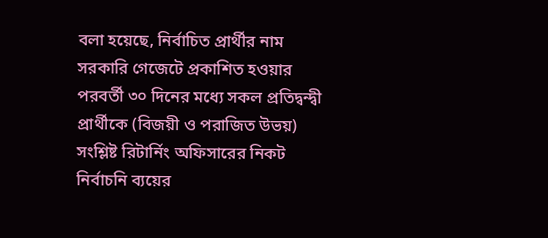বলা হয়েছে, নির্বাচিত প্রার্থীর নাম সরকারি গেজেটে প্রকাশিত হওয়ার পরবর্তী ৩০ দিনের মধ্যে সকল প্রতিদ্বন্দ্বী প্রার্থীকে (বিজয়ী ও পরাজিত উভয়) সংশ্লিষ্ট রিটার্নিং অফিসারের নিকট নির্বাচনি ব্যয়ের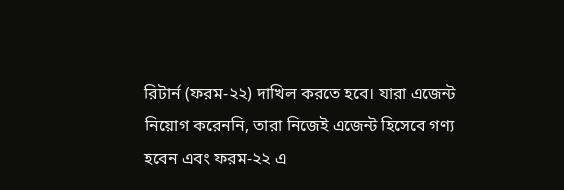রিটার্ন (ফরম-২২) দাখিল করতে হবে। যারা এজেন্ট নিয়োগ করেননি, তারা নিজেই এজেন্ট হিসেবে গণ্য হবেন এবং ফরম-২২ এ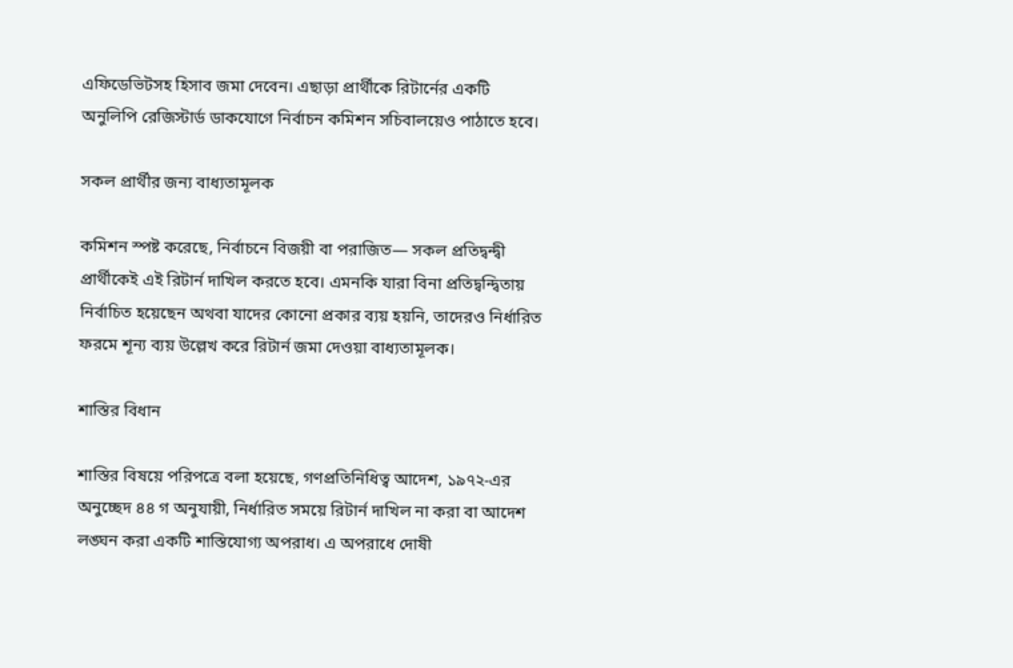এফিডেভিটসহ হিসাব জমা দেবেন। এছাড়া প্রার্থীকে রিটার্নের একটি অনুলিপি রেজিস্টার্ড ডাকযোগে নির্বাচন কমিশন সচিবালয়েও পাঠাতে হবে।

সকল প্রার্থীর জন্য বাধ্যতামূলক

কমিশন স্পষ্ট করেছে, নির্বাচনে বিজয়ী বা পরাজিত— সকল প্রতিদ্বন্দ্বী প্রার্থীকেই এই রিটার্ন দাখিল করতে হবে। এমনকি যারা বিনা প্রতিদ্বন্দ্বিতায় নির্বাচিত হয়েছেন অথবা যাদের কোনো প্রকার ব্যয় হয়নি, তাদেরও নির্ধারিত ফরমে শূন্য ব্যয় উল্লেখ করে রিটার্ন জমা দেওয়া বাধ্যতামূলক।

শাস্তির বিধান

শাস্তির বিষয়ে পরিপত্রে বলা হয়েছে, গণপ্রতিনিধিত্ব আদেশ, ১৯৭২-এর অনুচ্ছেদ ৪৪ গ অনুযায়ী, নির্ধারিত সময়ে রিটার্ন দাখিল না করা বা আদেশ লঙ্ঘন করা একটি শাস্তিযোগ্য অপরাধ। এ অপরাধে দোষী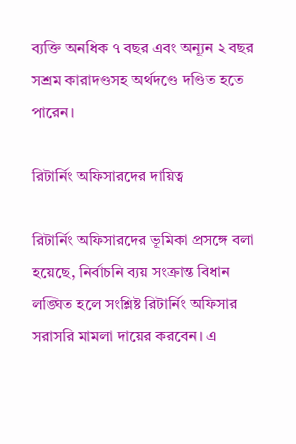ব্যক্তি অনধিক ৭ বছর এবং অন্যূন ২ বছর সশ্রম কারাদণ্ডসহ অর্থদণ্ডে দণ্ডিত হতে পারেন।

রিটার্নিং অফিসারদের দায়িত্ব

রিটার্নিং অফিসারদের ভূমিকা প্রসঙ্গে বলা হয়েছে, নির্বাচনি ব্যয় সংক্রান্ত বিধান লঙ্ঘিত হলে সংশ্লিষ্ট রিটার্নিং অফিসার সরাসরি মামলা দায়ের করবেন। এ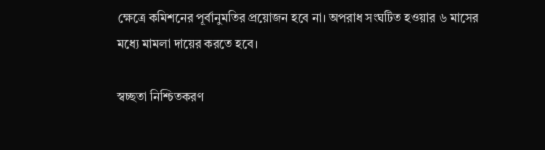ক্ষেত্রে কমিশনের পূর্বানুমতির প্রয়োজন হবে না। অপরাধ সংঘটিত হওয়ার ৬ মাসের মধ্যে মামলা দায়ের করতে হবে।

স্বচ্ছতা নিশ্চিতকরণ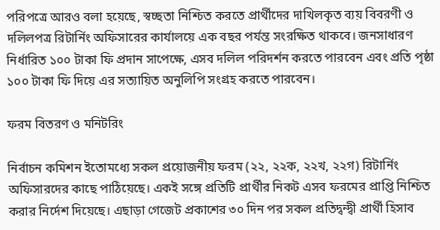পরিপত্রে আরও বলা হয়েছে, স্বচ্ছতা নিশ্চিত করতে প্রার্থীদের দাখিলকৃত ব্যয় বিবরণী ও দলিলপত্র রিটার্নিং অফিসারের কার্যালয়ে এক বছর পর্যন্ত সংরক্ষিত থাকবে। জনসাধারণ নির্ধারিত ১০০ টাকা ফি প্রদান সাপেক্ষে, এসব দলিল পরিদর্শন করতে পারবেন এবং প্রতি পৃষ্ঠা ১০০ টাকা ফি দিয়ে এর সত্যায়িত অনুলিপি সংগ্রহ করতে পারবেন।

ফরম বিতরণ ও মনিটরিং

নির্বাচন কমিশন ইতোমধ্যে সকল প্রয়োজনীয় ফরম (২২, ২২ক, ২২খ, ২২গ) রিটার্নিং অফিসারদের কাছে পাঠিয়েছে। একই সঙ্গে প্রতিটি প্রার্থীর নিকট এসব ফরমের প্রাপ্তি নিশ্চিত করার নির্দেশ দিয়েছে। এছাড়া গেজেট প্রকাশের ৩০ দিন পর সকল প্রতিদ্বন্দ্বী প্রার্থী হিসাব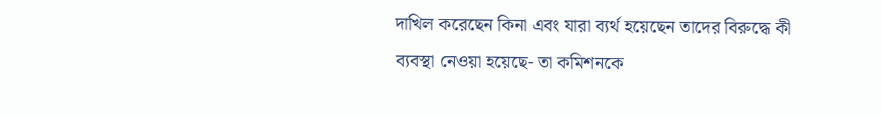দাখিল করেছেন কিনা এবং যারা ব্যর্থ হয়েছেন তাদের বিরুদ্ধে কী ব্যবস্থা নেওয়া হয়েছে- তা কমিশনকে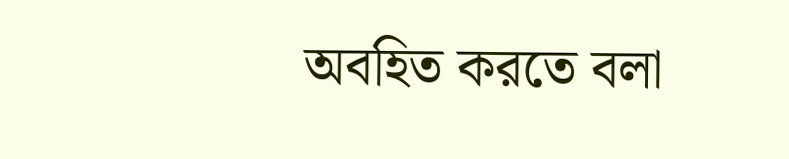অবহিত করতে বলা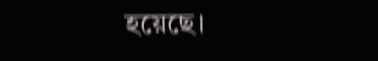হয়েছে।